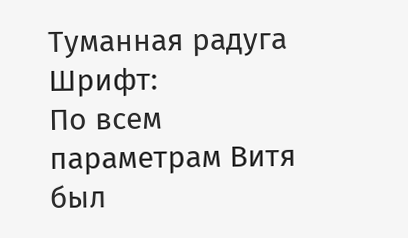Туманная радуга
Шрифт:
По всем параметрам Витя был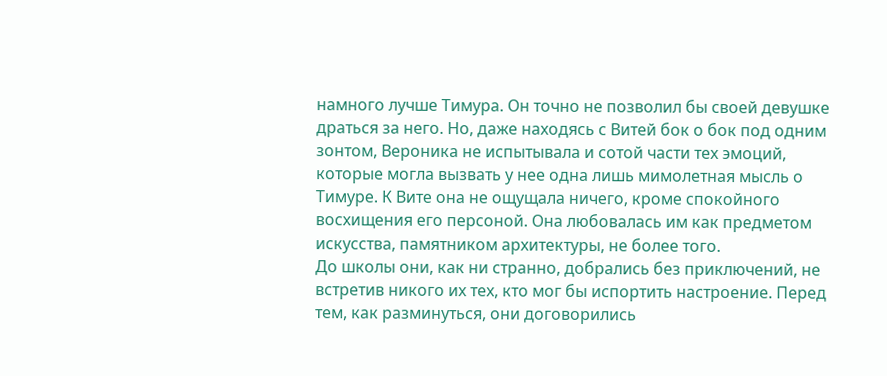намного лучше Тимура. Он точно не позволил бы своей девушке драться за него. Но, даже находясь с Витей бок о бок под одним зонтом, Вероника не испытывала и сотой части тех эмоций, которые могла вызвать у нее одна лишь мимолетная мысль о Тимуре. К Вите она не ощущала ничего, кроме спокойного восхищения его персоной. Она любовалась им как предметом искусства, памятником архитектуры, не более того.
До школы они, как ни странно, добрались без приключений, не встретив никого их тех, кто мог бы испортить настроение. Перед тем, как разминуться, они договорились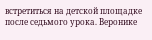встретиться на детской площадке после седьмого урока. Веронике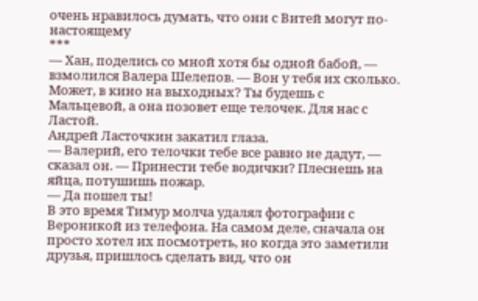очень нравилось думать, что они с Витей могут по-настоящему
***
— Хан, поделись со мной хотя бы одной бабой, — взмолился Валера Шелепов. — Вон у тебя их сколько. Может, в кино на выходных? Ты будешь с Мальцевой, а она позовет еще телочек. Для нас с Ластой.
Андрей Ласточкин закатил глаза.
— Валерий, его телочки тебе все равно не дадут, — сказал он. — Принести тебе водички? Плеснешь на яйца, потушишь пожар.
— Да пошел ты!
В это время Тимур молча удалял фотографии с Вероникой из телефона. На самом деле, сначала он просто хотел их посмотреть, но когда это заметили друзья, пришлось сделать вид, что он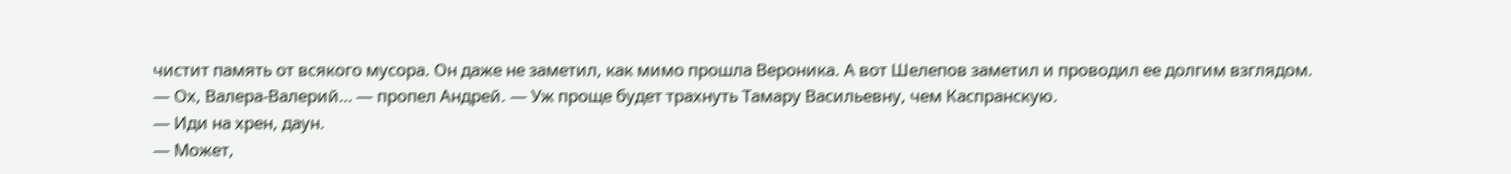чистит память от всякого мусора. Он даже не заметил, как мимо прошла Вероника. А вот Шелепов заметил и проводил ее долгим взглядом.
— Ох, Валера-Валерий… — пропел Андрей. — Уж проще будет трахнуть Тамару Васильевну, чем Каспранскую.
— Иди на хрен, даун.
— Может,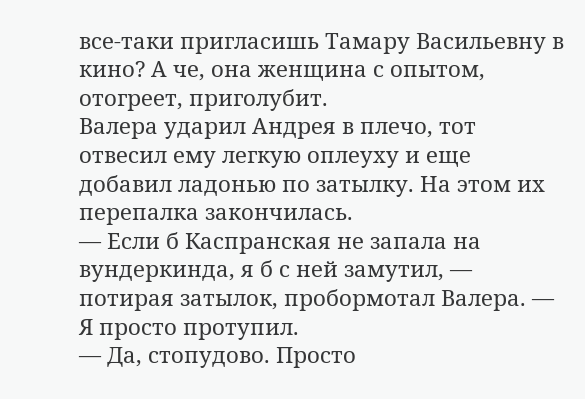все-таки пригласишь Тамару Васильевну в кино? А че, она женщина с опытом, отогреет, приголубит.
Валера ударил Андрея в плечо, тот отвесил ему легкую оплеуху и еще добавил ладонью по затылку. На этом их перепалка закончилась.
— Если б Каспранская не запала на вундеркинда, я б с ней замутил, — потирая затылок, пробормотал Валера. — Я просто протупил.
— Да, стопудово. Просто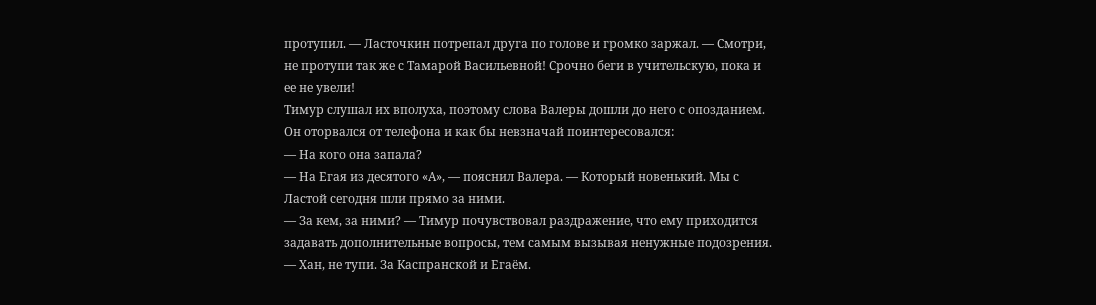протупил. — Ласточкин потрепал друга по голове и громко заржал. — Смотри, не протупи так же с Тамарой Васильевной! Срочно беги в учительскую, пока и ее не увели!
Тимур слушал их вполуха, поэтому слова Валеры дошли до него с опозданием. Он оторвался от телефона и как бы невзначай поинтересовался:
— На кого она запала?
— На Егая из десятого «А», — пояснил Валера. — Который новенький. Мы с Ластой сегодня шли прямо за ними.
— За кем, за ними? — Тимур почувствовал раздражение, что ему приходится задавать дополнительные вопросы, тем самым вызывая ненужные подозрения.
— Хан, не тупи. За Каспранской и Егаём.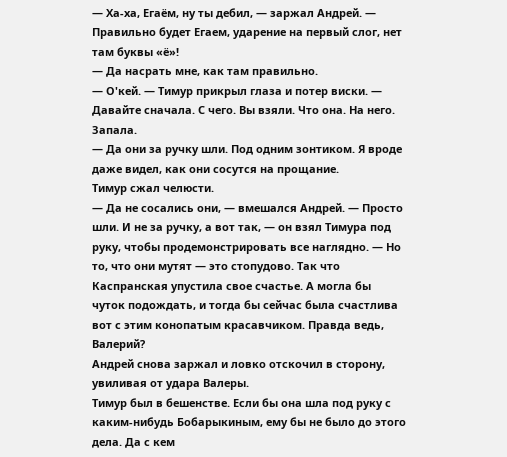— Ха-ха, Егаём, ну ты дебил, — заржал Андрей. — Правильно будет Егаем, ударение на первый слог, нет там буквы «ё»!
— Да насрать мне, как там правильно.
— О'кей. — Тимур прикрыл глаза и потер виски. — Давайте сначала. С чего. Вы взяли. Что она. На него. Запала.
— Да они за ручку шли. Под одним зонтиком. Я вроде даже видел, как они сосутся на прощание.
Тимур сжал челюсти.
— Да не сосались они, — вмешался Андрей. — Просто шли. И не за ручку, а вот так, — он взял Тимура под руку, чтобы продемонстрировать все наглядно. — Но то, что они мутят — это стопудово. Так что Каспранская упустила свое счастье. А могла бы чуток подождать, и тогда бы сейчас была счастлива вот с этим конопатым красавчиком. Правда ведь, Валерий?
Андрей снова заржал и ловко отскочил в сторону, увиливая от удара Валеры.
Тимур был в бешенстве. Если бы она шла под руку с каким-нибудь Бобарыкиным, ему бы не было до этого дела. Да с кем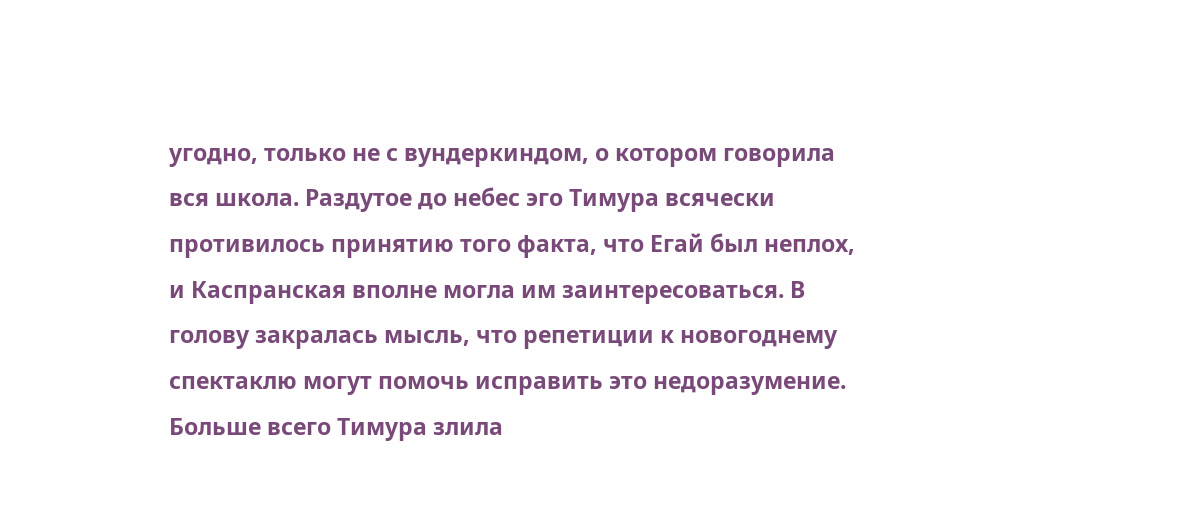угодно, только не с вундеркиндом, о котором говорила вся школа. Раздутое до небес эго Тимура всячески противилось принятию того факта, что Егай был неплох, и Каспранская вполне могла им заинтересоваться. В голову закралась мысль, что репетиции к новогоднему спектаклю могут помочь исправить это недоразумение. Больше всего Тимура злила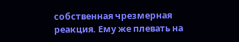собственная чрезмерная реакция. Ему же плевать на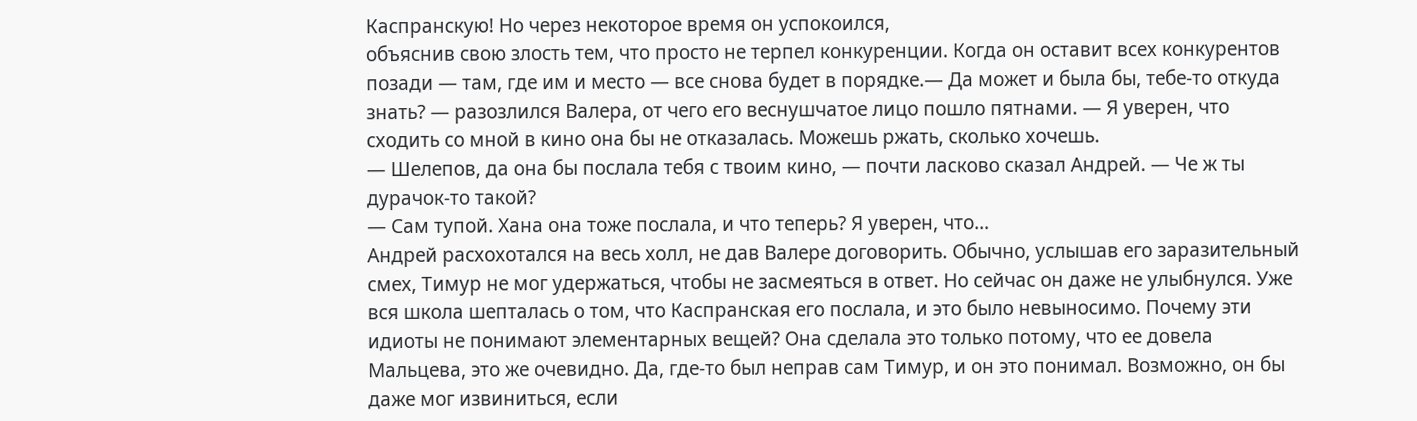Каспранскую! Но через некоторое время он успокоился,
объяснив свою злость тем, что просто не терпел конкуренции. Когда он оставит всех конкурентов позади — там, где им и место — все снова будет в порядке.— Да может и была бы, тебе-то откуда знать? — разозлился Валера, от чего его веснушчатое лицо пошло пятнами. — Я уверен, что сходить со мной в кино она бы не отказалась. Можешь ржать, сколько хочешь.
— Шелепов, да она бы послала тебя с твоим кино, — почти ласково сказал Андрей. — Че ж ты дурачок-то такой?
— Сам тупой. Хана она тоже послала, и что теперь? Я уверен, что…
Андрей расхохотался на весь холл, не дав Валере договорить. Обычно, услышав его заразительный смех, Тимур не мог удержаться, чтобы не засмеяться в ответ. Но сейчас он даже не улыбнулся. Уже вся школа шепталась о том, что Каспранская его послала, и это было невыносимо. Почему эти идиоты не понимают элементарных вещей? Она сделала это только потому, что ее довела Мальцева, это же очевидно. Да, где-то был неправ сам Тимур, и он это понимал. Возможно, он бы даже мог извиниться, если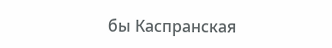бы Каспранская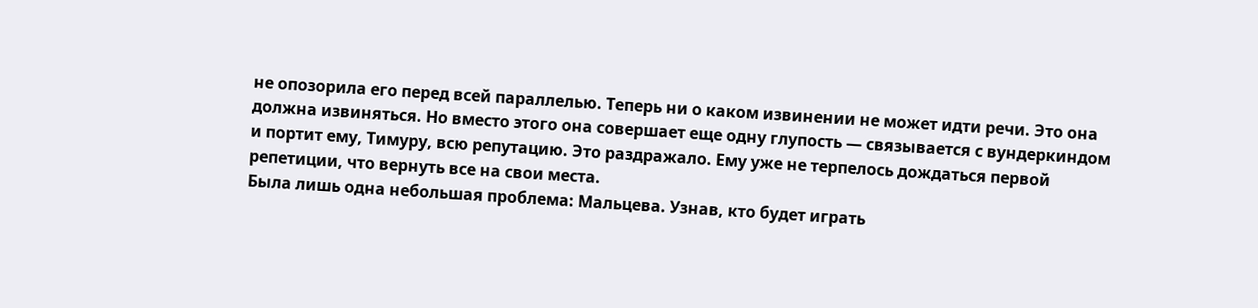не опозорила его перед всей параллелью. Теперь ни о каком извинении не может идти речи. Это она должна извиняться. Но вместо этого она совершает еще одну глупость — связывается с вундеркиндом и портит ему, Тимуру, всю репутацию. Это раздражало. Ему уже не терпелось дождаться первой репетиции, что вернуть все на свои места.
Была лишь одна небольшая проблема: Мальцева. Узнав, кто будет играть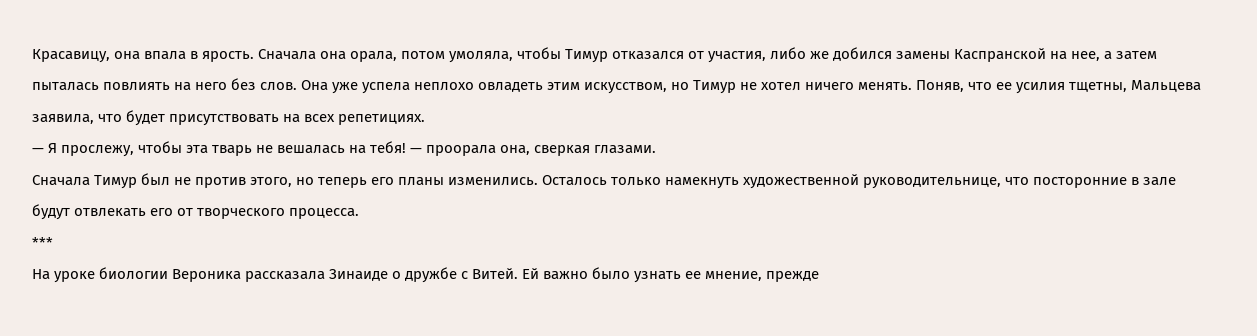Красавицу, она впала в ярость. Сначала она орала, потом умоляла, чтобы Тимур отказался от участия, либо же добился замены Каспранской на нее, а затем пыталась повлиять на него без слов. Она уже успела неплохо овладеть этим искусством, но Тимур не хотел ничего менять. Поняв, что ее усилия тщетны, Мальцева заявила, что будет присутствовать на всех репетициях.
— Я прослежу, чтобы эта тварь не вешалась на тебя! — проорала она, сверкая глазами.
Сначала Тимур был не против этого, но теперь его планы изменились. Осталось только намекнуть художественной руководительнице, что посторонние в зале будут отвлекать его от творческого процесса.
***
На уроке биологии Вероника рассказала Зинаиде о дружбе с Витей. Ей важно было узнать ее мнение, прежде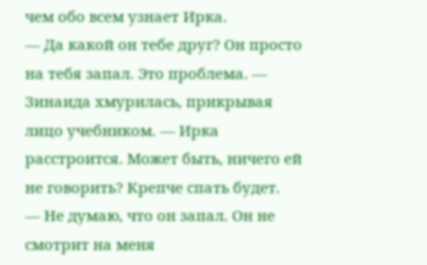чем обо всем узнает Ирка.
— Да какой он тебе друг? Он просто на тебя запал. Это проблема. — Зинаида хмурилась, прикрывая лицо учебником. — Ирка расстроится. Может быть, ничего ей не говорить? Крепче спать будет.
— Не думаю, что он запал. Он не смотрит на меня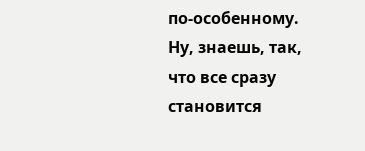по-особенному. Ну, знаешь, так, что все сразу становится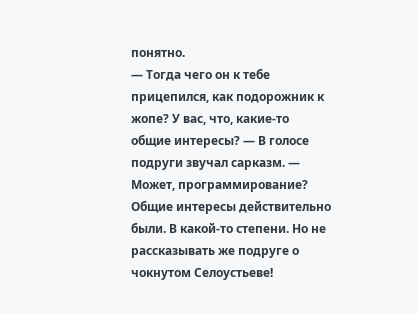понятно.
— Тогда чего он к тебе прицепился, как подорожник к жопе? У вас, что, какие-то общие интересы? — В голосе подруги звучал сарказм. — Может, программирование?
Общие интересы действительно были. В какой-то степени. Но не рассказывать же подруге о чокнутом Селоустьеве!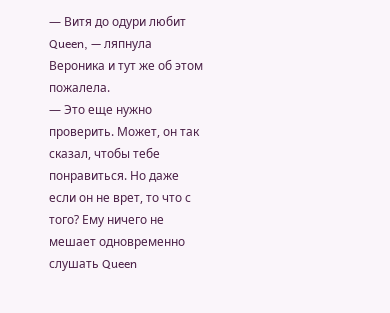— Витя до одури любит Queen, — ляпнула Вероника и тут же об этом пожалела.
— Это еще нужно проверить. Может, он так сказал, чтобы тебе понравиться. Но даже если он не врет, то что с того? Ему ничего не мешает одновременно слушать Queen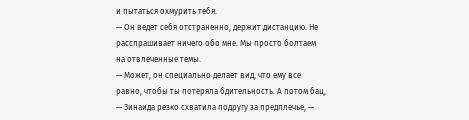и пытаться охмурить тебя.
— Он ведет себя отстраненно, держит дистанцию. Не расспрашивает ничего обо мне. Мы просто болтаем на отвлеченные темы.
— Может, он специально делает вид, что ему все равно, чтобы ты потеряла бдительность. А потом бац, — Зинаида резко схватила подругу за предплечье, —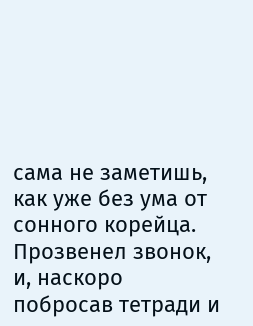сама не заметишь, как уже без ума от сонного корейца.
Прозвенел звонок, и, наскоро побросав тетради и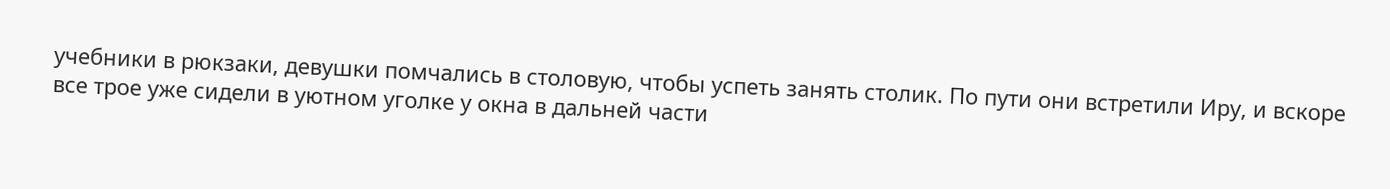учебники в рюкзаки, девушки помчались в столовую, чтобы успеть занять столик. По пути они встретили Иру, и вскоре все трое уже сидели в уютном уголке у окна в дальней части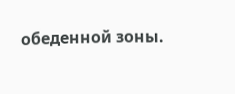обеденной зоны.